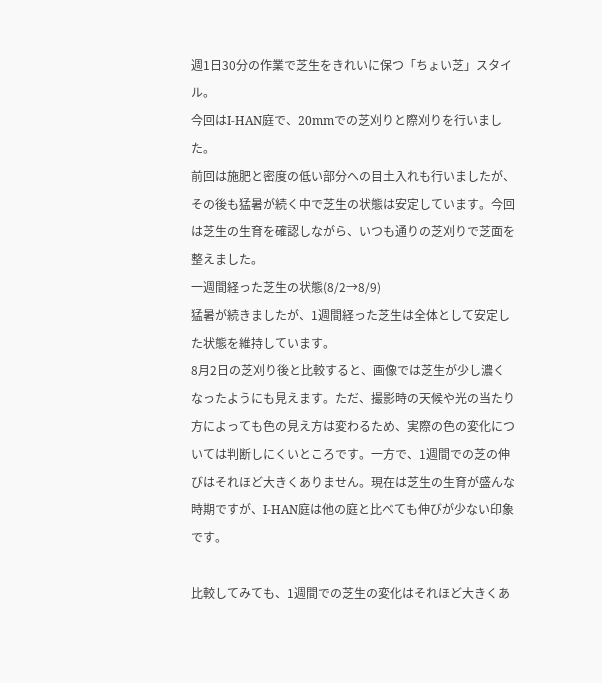週1日30分の作業で芝生をきれいに保つ「ちょい芝」スタイル。
今回はI-HAN庭で、20mmでの芝刈りと際刈りを行いました。
前回は施肥と密度の低い部分への目土入れも行いましたが、その後も猛暑が続く中で芝生の状態は安定しています。今回は芝生の生育を確認しながら、いつも通りの芝刈りで芝面を整えました。
一週間経った芝生の状態(8/2→8/9)
猛暑が続きましたが、1週間経った芝生は全体として安定した状態を維持しています。
8月2日の芝刈り後と比較すると、画像では芝生が少し濃くなったようにも見えます。ただ、撮影時の天候や光の当たり方によっても色の見え方は変わるため、実際の色の変化については判断しにくいところです。一方で、1週間での芝の伸びはそれほど大きくありません。現在は芝生の生育が盛んな時期ですが、I-HAN庭は他の庭と比べても伸びが少ない印象です。

比較してみても、1週間での芝生の変化はそれほど大きくあ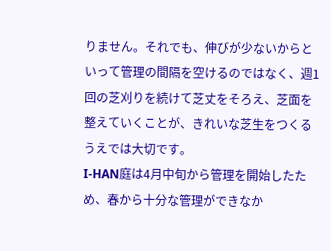りません。それでも、伸びが少ないからといって管理の間隔を空けるのではなく、週1回の芝刈りを続けて芝丈をそろえ、芝面を整えていくことが、きれいな芝生をつくるうえでは大切です。
I-HAN庭は4月中旬から管理を開始したため、春から十分な管理ができなか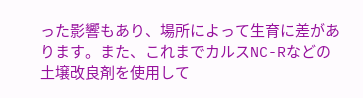った影響もあり、場所によって生育に差があります。また、これまでカルスNC-Rなどの土壌改良剤を使用して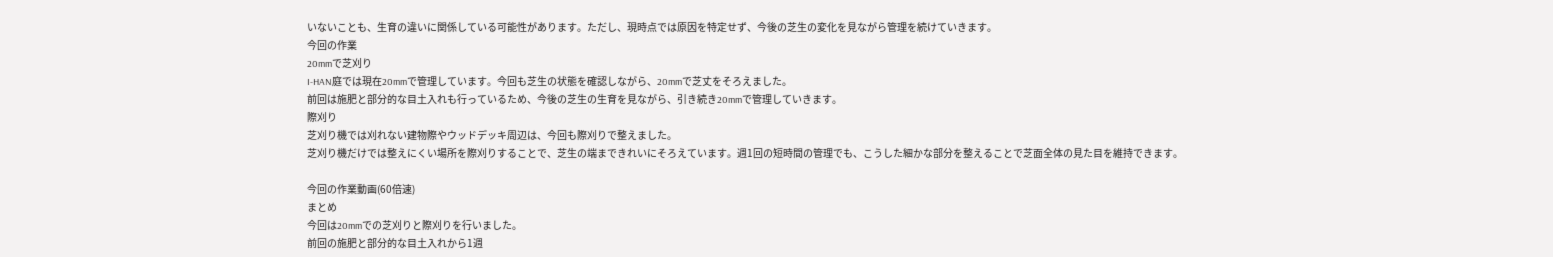いないことも、生育の違いに関係している可能性があります。ただし、現時点では原因を特定せず、今後の芝生の変化を見ながら管理を続けていきます。
今回の作業
20mmで芝刈り
I-HAN庭では現在20mmで管理しています。今回も芝生の状態を確認しながら、20mmで芝丈をそろえました。
前回は施肥と部分的な目土入れも行っているため、今後の芝生の生育を見ながら、引き続き20mmで管理していきます。
際刈り
芝刈り機では刈れない建物際やウッドデッキ周辺は、今回も際刈りで整えました。
芝刈り機だけでは整えにくい場所を際刈りすることで、芝生の端まできれいにそろえています。週1回の短時間の管理でも、こうした細かな部分を整えることで芝面全体の見た目を維持できます。

今回の作業動画(60倍速)
まとめ
今回は20mmでの芝刈りと際刈りを行いました。
前回の施肥と部分的な目土入れから1週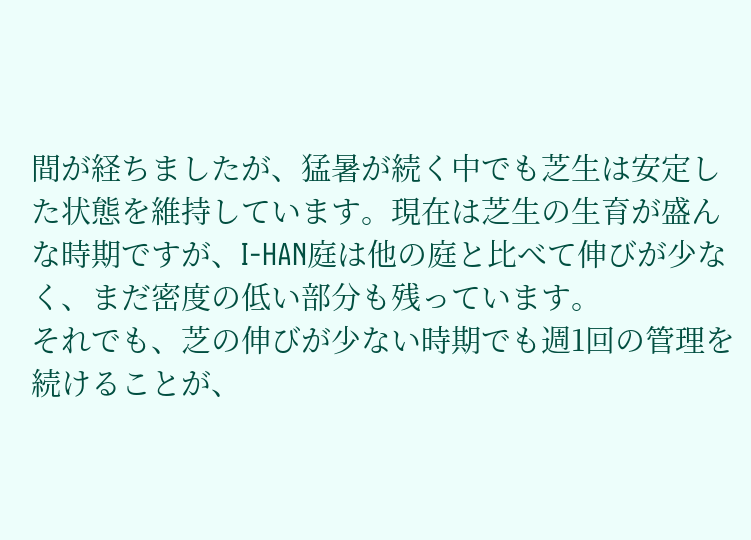間が経ちましたが、猛暑が続く中でも芝生は安定した状態を維持しています。現在は芝生の生育が盛んな時期ですが、I-HAN庭は他の庭と比べて伸びが少なく、まだ密度の低い部分も残っています。
それでも、芝の伸びが少ない時期でも週1回の管理を続けることが、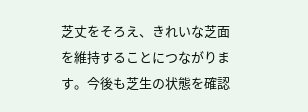芝丈をそろえ、きれいな芝面を維持することにつながります。今後も芝生の状態を確認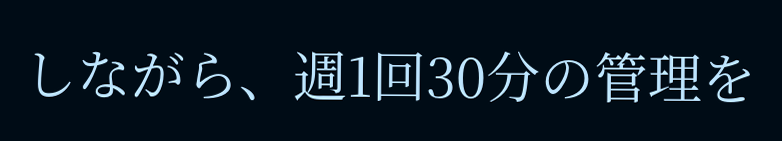しながら、週1回30分の管理を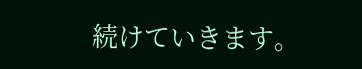続けていきます。